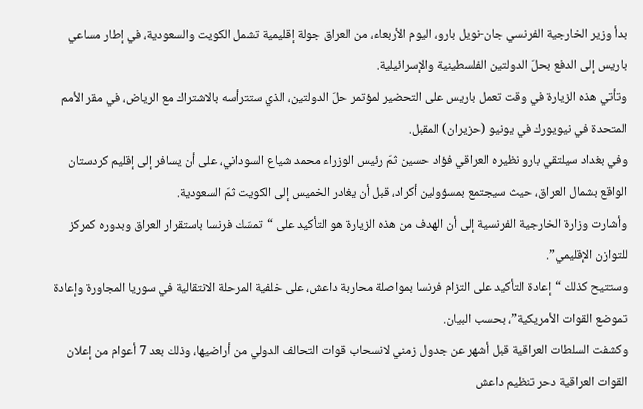بدأ وزير الخارجية الفرنسي جان-نويل بارو، اليوم الأربعاء، من العراق جولة إقليمية تشمل الكويت والسعودية، في إطار مساعي باريس إلى الدفع بحلّ الدولتين الفلسطينية والإسرائيلية.
وتأتي هذه الزيارة في وقت تعمل باريس على التحضير لمؤتمر حلّ الدولتين، الذي ستترأسه بالاشتراك مع الرياض، في مقر الأمم المتحدة في نيويورك في يونيو (حزيران) المقبل.
وفي بغداد سيلتقي بارو نظيره العراقي فؤاد حسين ثمّ رئيس الوزراء محمد شياع السوداني، على أن يسافر إلى إقليم كردستان الواقع بشمال العراق، حيث سيجتمع بمسؤولين أكراد، قبل أن يغادر الخميس إلى الكويت ثمّ السعودية.
وأشارت وزارة الخارجية الفرنسية إلى أن الهدف من هذه الزيارة هو التأكيد على “تمسّك فرنسا باستقرار العراق وبدوره كمركز للتوازن الإقليمي”.
وستتيح كذلك “إعادة التأكيد على التزام فرنسا بمواصلة محاربة داعش، على خلفية المرحلة الانتقالية في سوريا المجاورة وإعادة تموضع القوات الأمريكية”، بحسب البيان.
وكشفت السلطات العراقية قبل أشهر عن جدول زمني لانسحاب قوات التحالف الدولي من أراضيها، وذلك بعد 7 أعوام من إعلان القوات العراقية دحر تنظيم داعش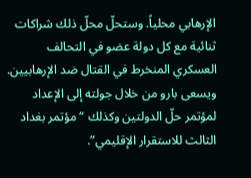الإرهابي محلياً. وستحلّ محلّ ذلك شراكات ثنائية مع كل دولة عضو في التحالف العسكري المنخرط في القتال ضد الإرهابيين.
ويسعى بارو من خلال جولته إلى الإعداد لمؤتمر حلّ الدولتين وكذلك “مؤتمر بغداد الثالث للاستقرار الإقليمي”.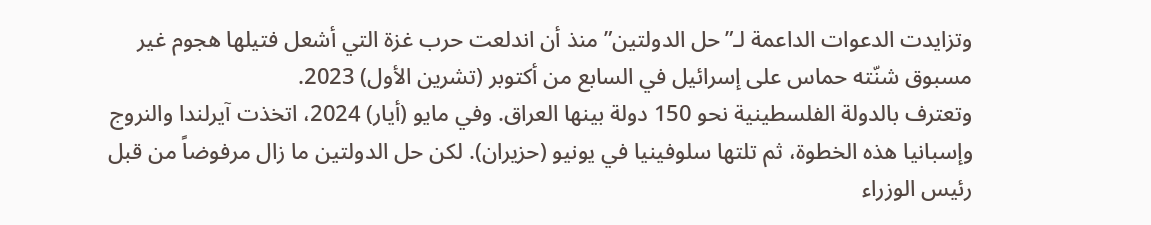وتزايدت الدعوات الداعمة لـ”حل الدولتين” منذ أن اندلعت حرب غزة التي أشعل فتيلها هجوم غير مسبوق شنّته حماس على إسرائيل في السابع من أكتوبر (تشرين الأول) 2023.
وتعترف بالدولة الفلسطينية نحو 150 دولة بينها العراق. وفي مايو (أيار) 2024، اتخذت آيرلندا والنروج وإسبانيا هذه الخطوة، ثم تلتها سلوفينيا في يونيو (حزيران). لكن حل الدولتين ما زال مرفوضاً من قبل رئيس الوزراء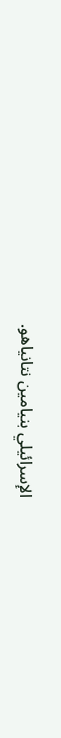الإسرائيلي بنيامين نتانياهو.